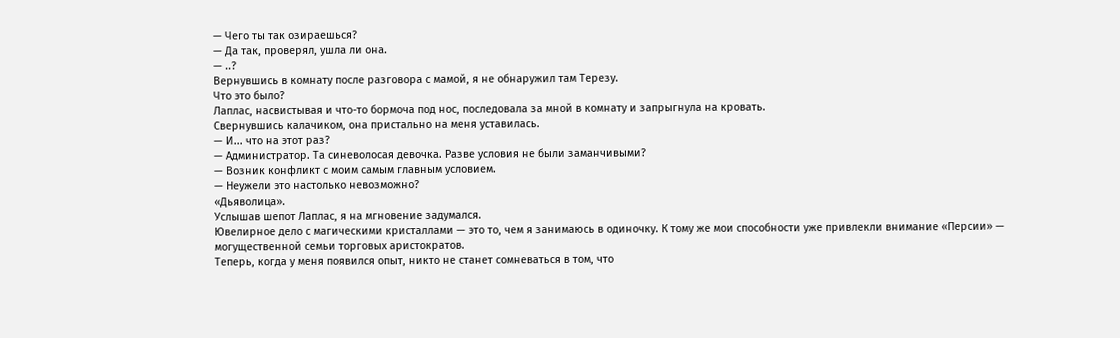— Чего ты так озираешься?
— Да так, проверял, ушла ли она.
— ..?
Вернувшись в комнату после разговора с мамой, я не обнаружил там Терезу.
Что это было?
Лаплас, насвистывая и что-то бормоча под нос, последовала за мной в комнату и запрыгнула на кровать.
Свернувшись калачиком, она пристально на меня уставилась.
— И... что на этот раз?
— Администратор. Та синеволосая девочка. Разве условия не были заманчивыми?
— Возник конфликт с моим самым главным условием.
— Неужели это настолько невозможно?
«Дьяволица».
Услышав шепот Лаплас, я на мгновение задумался.
Ювелирное дело с магическими кристаллами — это то, чем я занимаюсь в одиночку. К тому же мои способности уже привлекли внимание «Персии» — могущественной семьи торговых аристократов.
Теперь, когда у меня появился опыт, никто не станет сомневаться в том, что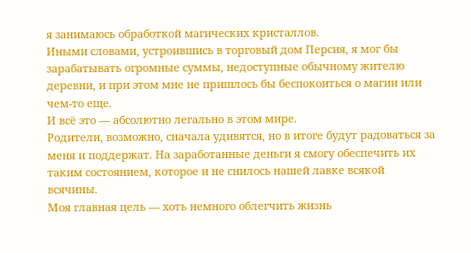я занимаюсь обработкой магических кристаллов.
Иными словами, устроившись в торговый дом Персия, я мог бы зарабатывать огромные суммы, недоступные обычному жителю деревни, и при этом мне не пришлось бы беспокоиться о магии или чем-то еще.
И всё это — абсолютно легально в этом мире.
Родители, возможно, сначала удивятся, но в итоге будут радоваться за меня и поддержат. На заработанные деньги я смогу обеспечить их таким состоянием, которое и не снилось нашей лавке всякой всячины.
Моя главная цель — хоть немного облегчить жизнь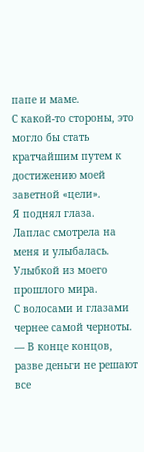папе и маме.
С какой-то стороны, это могло бы стать кратчайшим путем к достижению моей заветной «цели».
Я поднял глаза.
Лаплас смотрела на меня и улыбалась.
Улыбкой из моего прошлого мира.
С волосами и глазами чернее самой черноты.
— В конце концов, разве деньги не решают все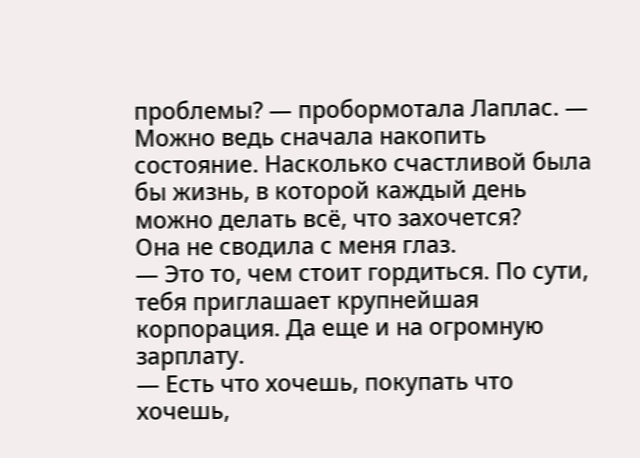проблемы? — пробормотала Лаплас. — Можно ведь сначала накопить состояние. Насколько счастливой была бы жизнь, в которой каждый день можно делать всё, что захочется?
Она не сводила с меня глаз.
— Это то, чем стоит гордиться. По сути, тебя приглашает крупнейшая корпорация. Да еще и на огромную зарплату.
— Есть что хочешь, покупать что хочешь,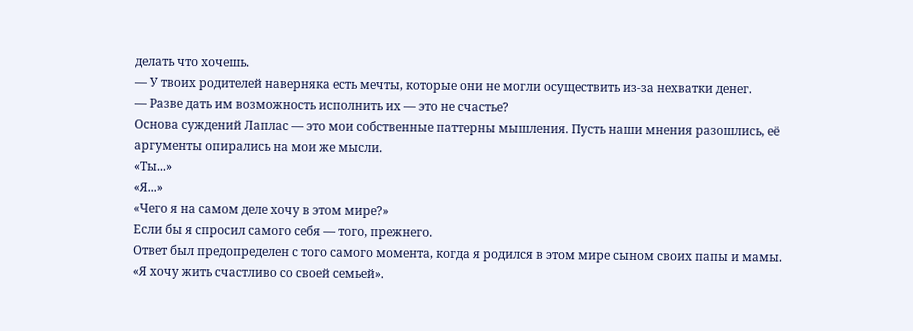делать что хочешь.
— У твоих родителей наверняка есть мечты, которые они не могли осуществить из-за нехватки денег.
— Разве дать им возможность исполнить их — это не счастье?
Основа суждений Лаплас — это мои собственные паттерны мышления. Пусть наши мнения разошлись, её аргументы опирались на мои же мысли.
«Ты...»
«Я...»
«Чего я на самом деле хочу в этом мире?»
Если бы я спросил самого себя — того, прежнего.
Ответ был предопределен с того самого момента, когда я родился в этом мире сыном своих папы и мамы.
«Я хочу жить счастливо со своей семьей».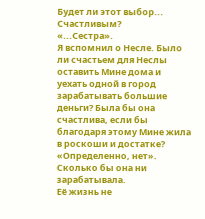Будет ли этот выбор...
Счастливым?
«...Сестра».
Я вспомнил о Несле. Было ли счастьем для Неслы оставить Мине дома и уехать одной в город зарабатывать большие деньги? Была бы она счастлива, если бы благодаря этому Мине жила в роскоши и достатке?
«Определенно, нет».
Сколько бы она ни зарабатывала.
Её жизнь не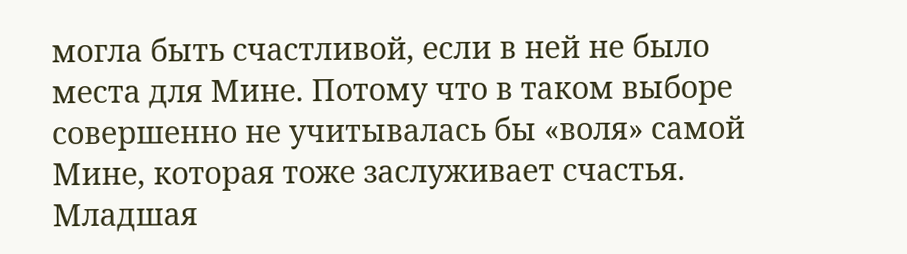могла быть счастливой, если в ней не было места для Мине. Потому что в таком выборе совершенно не учитывалась бы «воля» самой Мине, которая тоже заслуживает счастья.
Младшая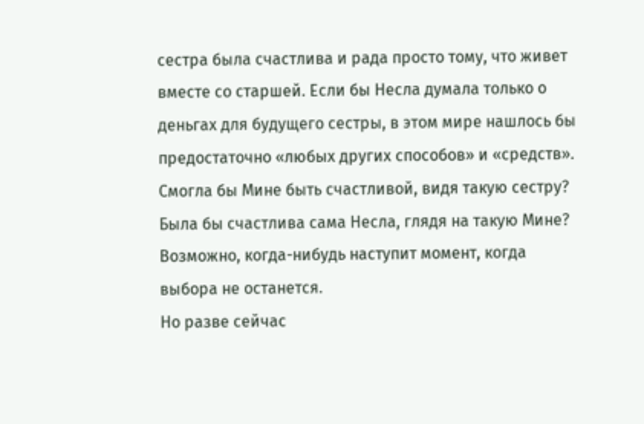сестра была счастлива и рада просто тому, что живет вместе со старшей. Если бы Несла думала только о деньгах для будущего сестры, в этом мире нашлось бы предостаточно «любых других способов» и «средств».
Смогла бы Мине быть счастливой, видя такую сестру?
Была бы счастлива сама Несла, глядя на такую Мине?
Возможно, когда-нибудь наступит момент, когда выбора не останется.
Но разве сейчас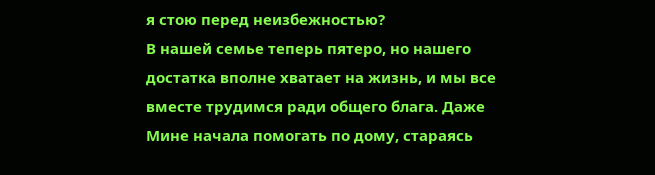я стою перед неизбежностью?
В нашей семье теперь пятеро, но нашего достатка вполне хватает на жизнь, и мы все вместе трудимся ради общего блага. Даже Мине начала помогать по дому, стараясь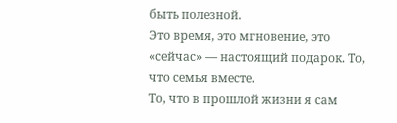быть полезной.
Это время, это мгновение, это «сейчас» — настоящий подарок. То, что семья вместе.
То, что в прошлой жизни я сам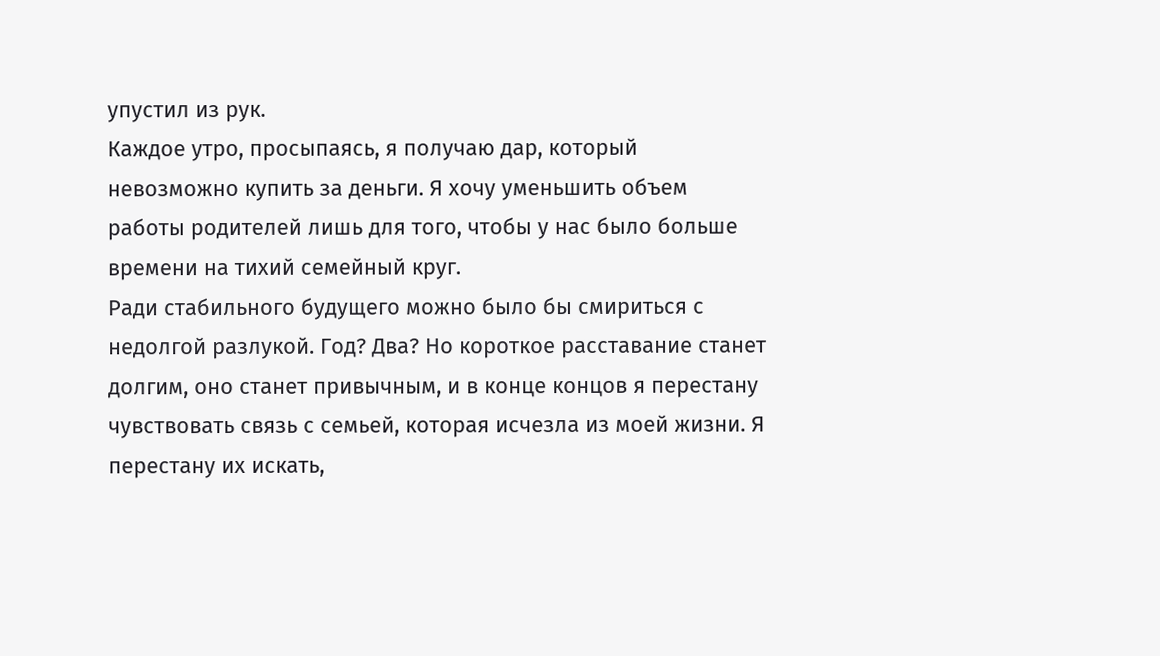упустил из рук.
Каждое утро, просыпаясь, я получаю дар, который невозможно купить за деньги. Я хочу уменьшить объем работы родителей лишь для того, чтобы у нас было больше времени на тихий семейный круг.
Ради стабильного будущего можно было бы смириться с недолгой разлукой. Год? Два? Но короткое расставание станет долгим, оно станет привычным, и в конце концов я перестану чувствовать связь с семьей, которая исчезла из моей жизни. Я перестану их искать,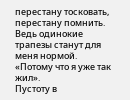перестану тосковать, перестану помнить. Ведь одинокие трапезы станут для меня нормой.
«Потому что я уже так жил».
Пустоту в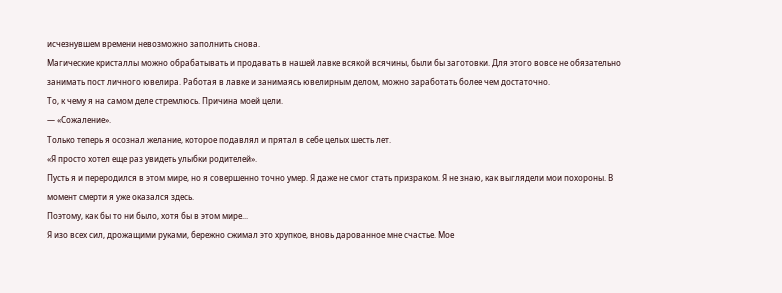исчезнувшем времени невозможно заполнить снова.
Магические кристаллы можно обрабатывать и продавать в нашей лавке всякой всячины, были бы заготовки. Для этого вовсе не обязательно занимать пост личного ювелира. Работая в лавке и занимаясь ювелирным делом, можно заработать более чем достаточно.
То, к чему я на самом деле стремлюсь. Причина моей цели.
— «Сожаление».
Только теперь я осознал желание, которое подавлял и прятал в себе целых шесть лет.
«Я просто хотел еще раз увидеть улыбки родителей».
Пусть я и переродился в этом мире, но я совершенно точно умер. Я даже не смог стать призраком. Я не знаю, как выглядели мои похороны. В момент смерти я уже оказался здесь.
Поэтому, как бы то ни было, хотя бы в этом мире...
Я изо всех сил, дрожащими руками, бережно сжимал это хрупкое, вновь дарованное мне счастье. Мое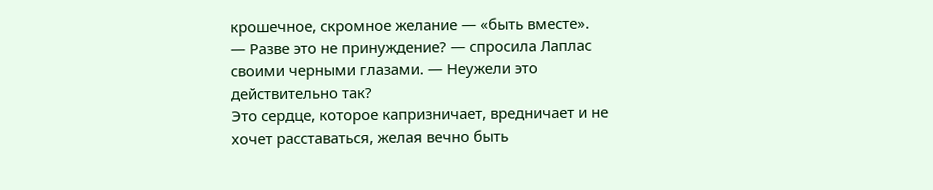крошечное, скромное желание — «быть вместе».
— Разве это не принуждение? — спросила Лаплас своими черными глазами. — Неужели это действительно так?
Это сердце, которое капризничает, вредничает и не хочет расставаться, желая вечно быть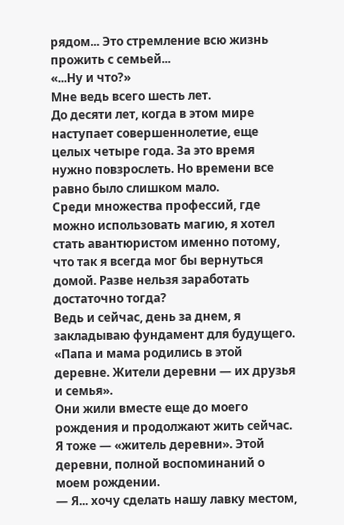рядом... Это стремление всю жизнь прожить с семьей...
«...Ну и что?»
Мне ведь всего шесть лет.
До десяти лет, когда в этом мире наступает совершеннолетие, еще целых четыре года. За это время нужно повзрослеть. Но времени все равно было слишком мало.
Среди множества профессий, где можно использовать магию, я хотел стать авантюристом именно потому, что так я всегда мог бы вернуться домой. Разве нельзя заработать достаточно тогда?
Ведь и сейчас, день за днем, я закладываю фундамент для будущего.
«Папа и мама родились в этой деревне. Жители деревни — их друзья и семья».
Они жили вместе еще до моего рождения и продолжают жить сейчас. Я тоже — «житель деревни». Этой деревни, полной воспоминаний о моем рождении.
— Я... хочу сделать нашу лавку местом,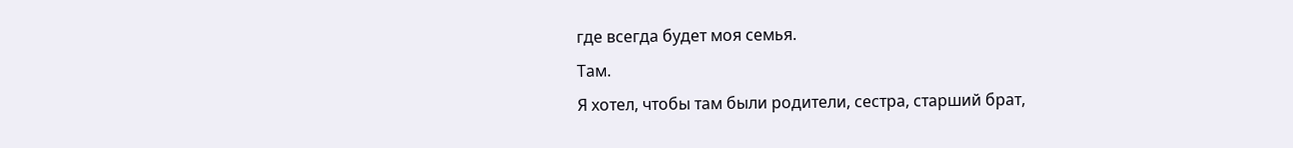где всегда будет моя семья.
Там.
Я хотел, чтобы там были родители, сестра, старший брат,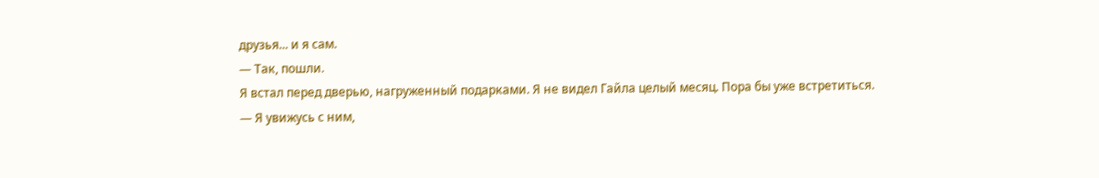друзья... и я сам.
— Так, пошли.
Я встал перед дверью, нагруженный подарками. Я не видел Гайла целый месяц. Пора бы уже встретиться.
— Я увижусь с ним,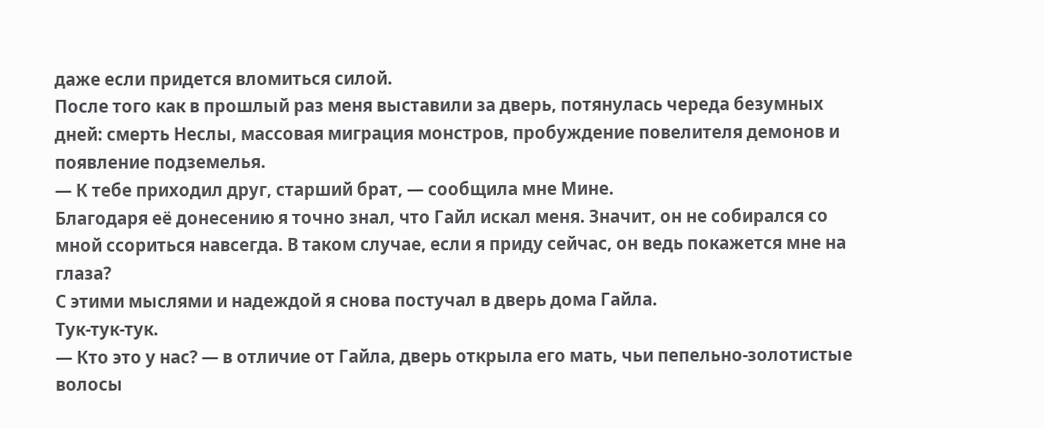даже если придется вломиться силой.
После того как в прошлый раз меня выставили за дверь, потянулась череда безумных дней: смерть Неслы, массовая миграция монстров, пробуждение повелителя демонов и появление подземелья.
— К тебе приходил друг, старший брат, — сообщила мне Мине.
Благодаря её донесению я точно знал, что Гайл искал меня. Значит, он не собирался со мной ссориться навсегда. В таком случае, если я приду сейчас, он ведь покажется мне на глаза?
С этими мыслями и надеждой я снова постучал в дверь дома Гайла.
Тук-тук-тук.
— Кто это у нас? — в отличие от Гайла, дверь открыла его мать, чьи пепельно-золотистые волосы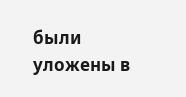были уложены в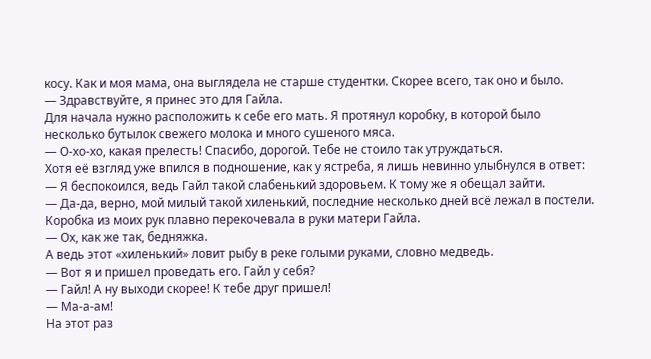косу. Как и моя мама, она выглядела не старше студентки. Скорее всего, так оно и было.
— Здравствуйте, я принес это для Гайла.
Для начала нужно расположить к себе его мать. Я протянул коробку, в которой было несколько бутылок свежего молока и много сушеного мяса.
— О-хо-хо, какая прелесть! Спасибо, дорогой. Тебе не стоило так утруждаться.
Хотя её взгляд уже впился в подношение, как у ястреба, я лишь невинно улыбнулся в ответ:
— Я беспокоился, ведь Гайл такой слабенький здоровьем. К тому же я обещал зайти.
— Да-да, верно, мой милый такой хиленький, последние несколько дней всё лежал в постели.
Коробка из моих рук плавно перекочевала в руки матери Гайла.
— Ох, как же так, бедняжка.
А ведь этот «хиленький» ловит рыбу в реке голыми руками, словно медведь.
— Вот я и пришел проведать его. Гайл у себя?
— Гайл! А ну выходи скорее! К тебе друг пришел!
— Ма-а-ам!
На этот раз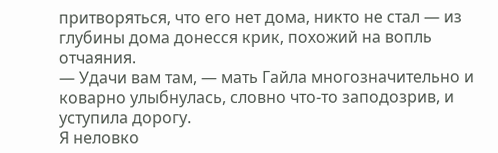притворяться, что его нет дома, никто не стал — из глубины дома донесся крик, похожий на вопль отчаяния.
— Удачи вам там, — мать Гайла многозначительно и коварно улыбнулась, словно что-то заподозрив, и уступила дорогу.
Я неловко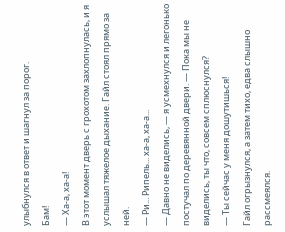улыбнулся в ответ и шагнул за порог.
Бам!
— Ха-а, ха-а!
В этот момент дверь с грохотом захлопнулась, и я услышал тяжелое дыхание. Гайл стоял прямо за ней.
— Ри... Рипель... ха-а, ха-а...
— Давно не виделись, — я усмехнулся и легонько постучал по деревянной двери. — Пока мы не виделись, ты что, совсем сплюснулся?
— Ты сейчас у меня дошутишься!
Гайл огрызнулся, а затем тихо, едва слышно рассмеялся.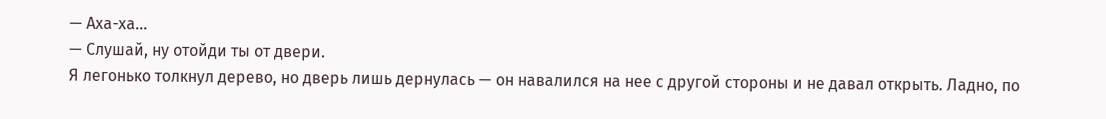— Аха-ха...
— Слушай, ну отойди ты от двери.
Я легонько толкнул дерево, но дверь лишь дернулась — он навалился на нее с другой стороны и не давал открыть. Ладно, по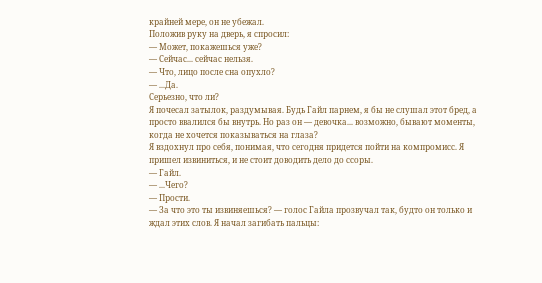крайней мере, он не убежал.
Положив руку на дверь, я спросил:
— Может, покажешься уже?
— Сейчас... сейчас нельзя.
— Что, лицо после сна опухло?
— ...Да.
Серьезно, что ли?
Я почесал затылок, раздумывая. Будь Гайл парнем, я бы не слушал этот бред, а просто ввалился бы внутрь. Но раз он — девочка... возможно, бывают моменты, когда не хочется показываться на глаза?
Я вздохнул про себя, понимая, что сегодня придется пойти на компромисс. Я пришел извиниться, и не стоит доводить дело до ссоры.
— Гайл.
— ...Чего?
— Прости.
— За что это ты извиняешься? — голос Гайла прозвучал так, будто он только и ждал этих слов. Я начал загибать пальцы: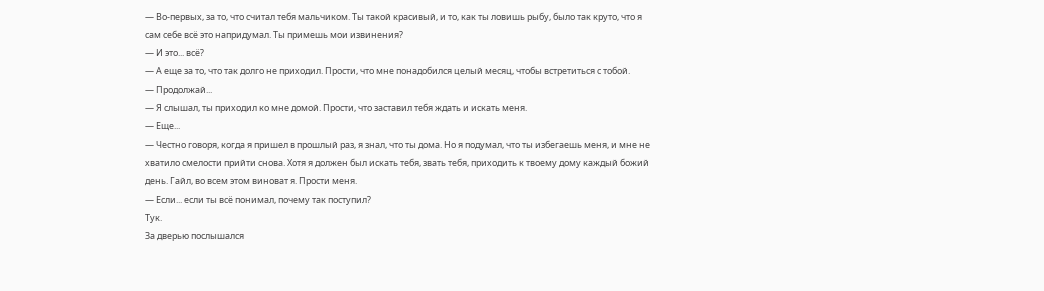— Во-первых, за то, что считал тебя мальчиком. Ты такой красивый, и то, как ты ловишь рыбу, было так круто, что я сам себе всё это напридумал. Ты примешь мои извинения?
— И это... всё?
— А еще за то, что так долго не приходил. Прости, что мне понадобился целый месяц, чтобы встретиться с тобой.
— Продолжай...
— Я слышал, ты приходил ко мне домой. Прости, что заставил тебя ждать и искать меня.
— Еще...
— Честно говоря, когда я пришел в прошлый раз, я знал, что ты дома. Но я подумал, что ты избегаешь меня, и мне не хватило смелости прийти снова. Хотя я должен был искать тебя, звать тебя, приходить к твоему дому каждый божий день. Гайл, во всем этом виноват я. Прости меня.
— Если... если ты всё понимал, почему так поступил?
Тук.
За дверью послышался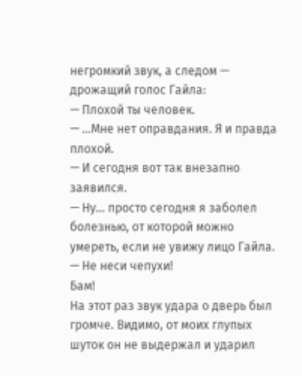негромкий звук, а следом — дрожащий голос Гайла:
— Плохой ты человек.
— ...Мне нет оправдания. Я и правда плохой.
— И сегодня вот так внезапно заявился.
— Ну... просто сегодня я заболел болезнью, от которой можно умереть, если не увижу лицо Гайла.
— Не неси чепухи!
Бам!
На этот раз звук удара о дверь был громче. Видимо, от моих глупых шуток он не выдержал и ударил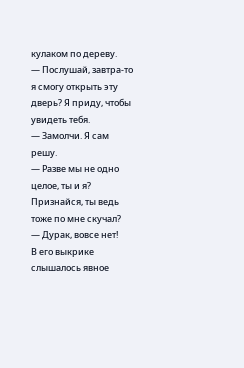кулаком по дереву.
— Послушай, завтра-то я смогу открыть эту дверь? Я приду, чтобы увидеть тебя.
— Замолчи. Я сам решу.
— Разве мы не одно целое, ты и я? Признайся, ты ведь тоже по мне скучал?
— Дурак, вовсе нет!
В его выкрике слышалось явное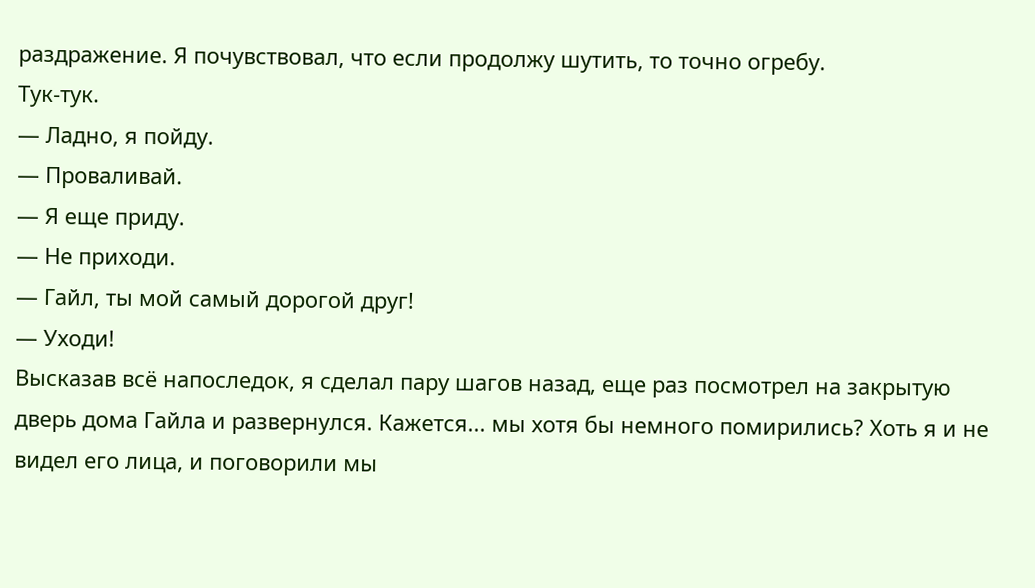раздражение. Я почувствовал, что если продолжу шутить, то точно огребу.
Тук-тук.
— Ладно, я пойду.
— Проваливай.
— Я еще приду.
— Не приходи.
— Гайл, ты мой самый дорогой друг!
— Уходи!
Высказав всё напоследок, я сделал пару шагов назад, еще раз посмотрел на закрытую дверь дома Гайла и развернулся. Кажется... мы хотя бы немного помирились? Хоть я и не видел его лица, и поговорили мы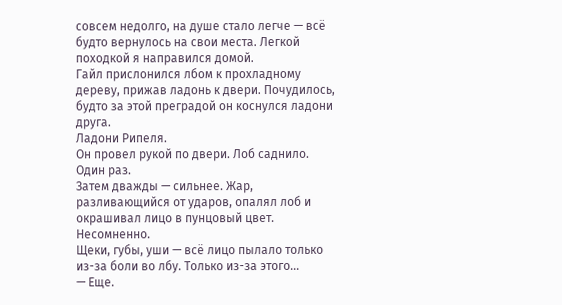совсем недолго, на душе стало легче — всё будто вернулось на свои места. Легкой походкой я направился домой.
Гайл прислонился лбом к прохладному дереву, прижав ладонь к двери. Почудилось, будто за этой преградой он коснулся ладони друга.
Ладони Рипеля.
Он провел рукой по двери. Лоб саднило.
Один раз.
Затем дважды — сильнее. Жар, разливающийся от ударов, опалял лоб и окрашивал лицо в пунцовый цвет.
Несомненно.
Щеки, губы, уши — всё лицо пылало только из-за боли во лбу. Только из-за этого...
— Еще.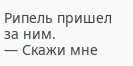Рипель пришел за ним.
— Скажи мне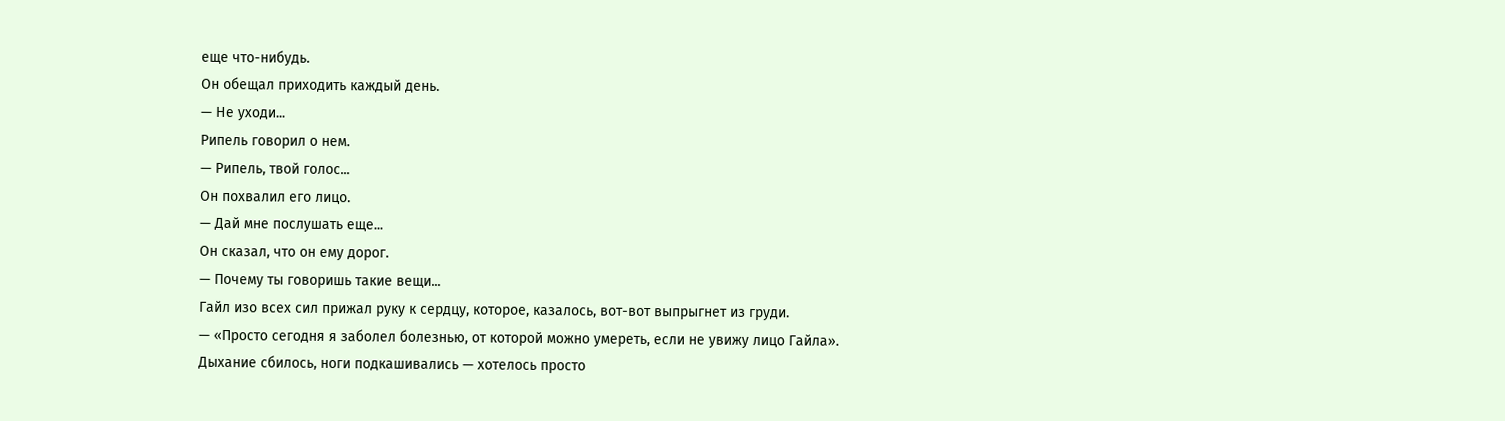еще что-нибудь.
Он обещал приходить каждый день.
— Не уходи...
Рипель говорил о нем.
— Рипель, твой голос...
Он похвалил его лицо.
— Дай мне послушать еще...
Он сказал, что он ему дорог.
— Почему ты говоришь такие вещи...
Гайл изо всех сил прижал руку к сердцу, которое, казалось, вот-вот выпрыгнет из груди.
— «Просто сегодня я заболел болезнью, от которой можно умереть, если не увижу лицо Гайла».
Дыхание сбилось, ноги подкашивались — хотелось просто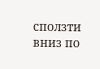сползти вниз по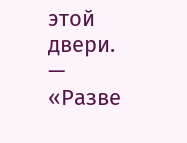этой двери.
— «Разве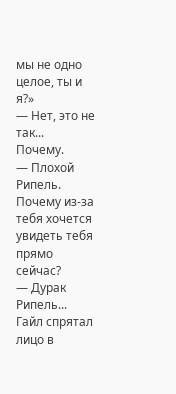мы не одно целое, ты и я?»
— Нет, это не так...
Почему.
— Плохой Рипель.
Почему из-за тебя хочется увидеть тебя прямо сейчас?
— Дурак Рипель...
Гайл спрятал лицо в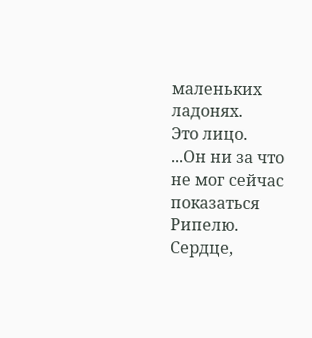маленьких ладонях.
Это лицо.
...Он ни за что не мог сейчас показаться Рипелю.
Сердце,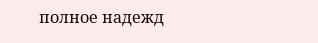полное надежд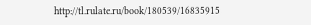http://tl.rulate.ru/book/180539/16835915